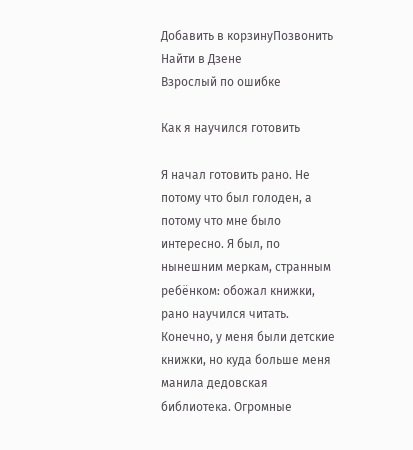Добавить в корзинуПозвонить
Найти в Дзене
Взрослый по ошибке

Как я научился готовить

Я начал готовить рано. Не потому что был голоден, а потому что мне было интересно. Я был, по нынешним меркам, странным ребёнком: обожал книжки, рано научился читать. Конечно, у меня были детские книжки, но куда больше меня манила дедовская библиотека. Огромные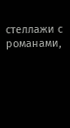стеллажи с романами,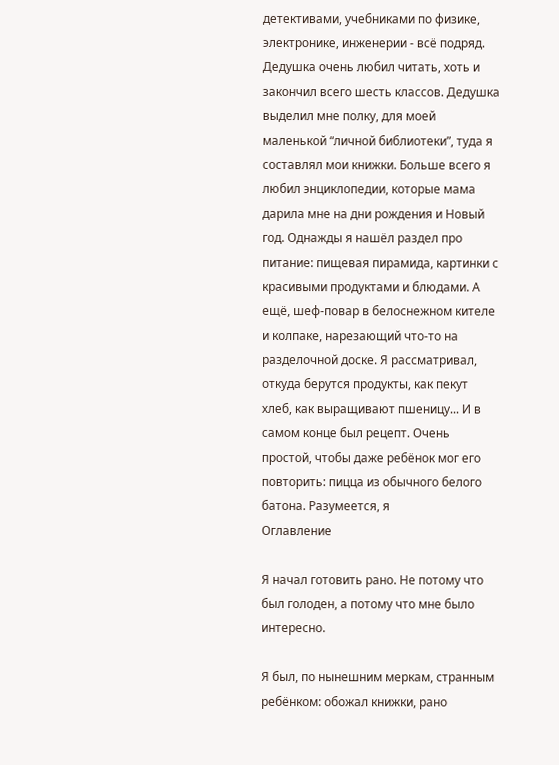детективами, учебниками по физике, электронике, инженерии - всё подряд. Дедушка очень любил читать, хоть и закончил всего шесть классов. Дедушка выделил мне полку, для моей маленькой “личной библиотеки”, туда я составлял мои книжки. Больше всего я любил энциклопедии, которые мама дарила мне на дни рождения и Новый год. Однажды я нашёл раздел про питание: пищевая пирамида, картинки с красивыми продуктами и блюдами. А ещё, шеф-повар в белоснежном кителе и колпаке, нарезающий что-то на разделочной доске. Я рассматривал, откуда берутся продукты, как пекут хлеб, как выращивают пшеницу... И в самом конце был рецепт. Очень простой, чтобы даже ребёнок мог его повторить: пицца из обычного белого батона. Разумеется, я
Оглавление

Я начал готовить рано. Не потому что был голоден, а потому что мне было интересно.

Я был, по нынешним меркам, странным ребёнком: обожал книжки, рано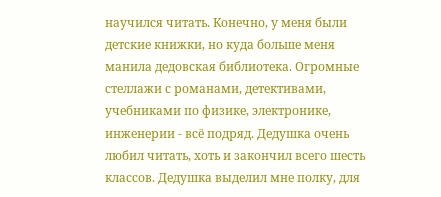научился читать. Конечно, у меня были детские книжки, но куда больше меня манила дедовская библиотека. Огромные стеллажи с романами, детективами, учебниками по физике, электронике, инженерии - всё подряд. Дедушка очень любил читать, хоть и закончил всего шесть классов. Дедушка выделил мне полку, для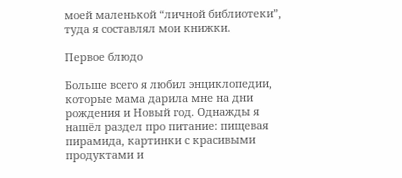моей маленькой “личной библиотеки”, туда я составлял мои книжки.

Первое блюдо

Больше всего я любил энциклопедии, которые мама дарила мне на дни рождения и Новый год. Однажды я нашёл раздел про питание: пищевая пирамида, картинки с красивыми продуктами и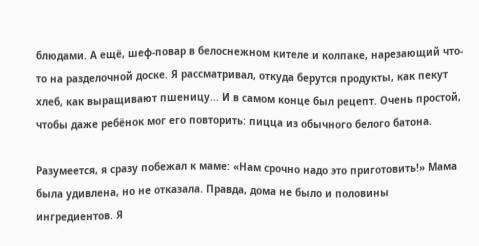блюдами. А ещё, шеф-повар в белоснежном кителе и колпаке, нарезающий что-то на разделочной доске. Я рассматривал, откуда берутся продукты, как пекут хлеб, как выращивают пшеницу... И в самом конце был рецепт. Очень простой, чтобы даже ребёнок мог его повторить: пицца из обычного белого батона.

Разумеется, я сразу побежал к маме: «Нам срочно надо это приготовить!» Мама была удивлена, но не отказала. Правда, дома не было и половины ингредиентов. Я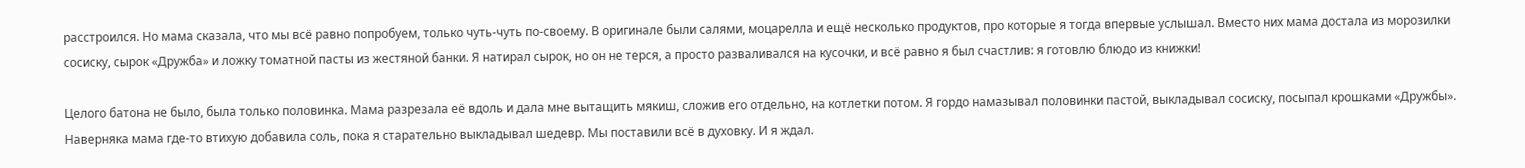расстроился. Но мама сказала, что мы всё равно попробуем, только чуть-чуть по-своему. В оригинале были салями, моцарелла и ещё несколько продуктов, про которые я тогда впервые услышал. Вместо них мама достала из морозилки сосиску, сырок «Дружба» и ложку томатной пасты из жестяной банки. Я натирал сырок, но он не терся, а просто разваливался на кусочки, и всё равно я был счастлив: я готовлю блюдо из книжки!

Целого батона не было, была только половинка. Мама разрезала её вдоль и дала мне вытащить мякиш, сложив его отдельно, на котлетки потом. Я гордо намазывал половинки пастой, выкладывал сосиску, посыпал крошками «Дружбы». Наверняка мама где-то втихую добавила соль, пока я старательно выкладывал шедевр. Мы поставили всё в духовку. И я ждал.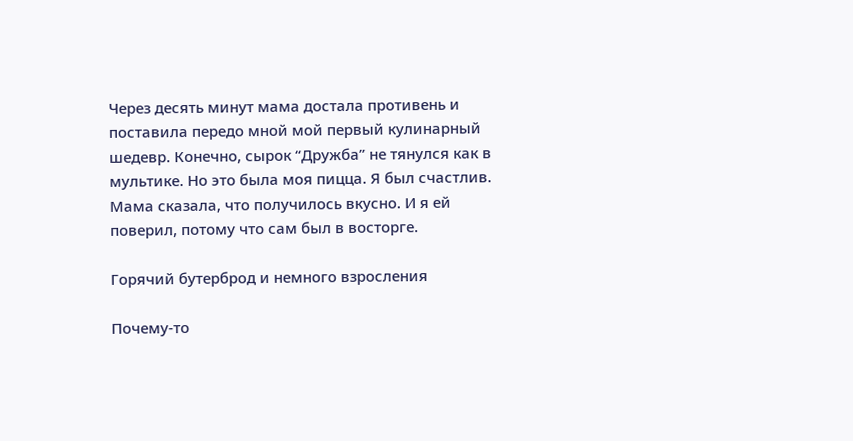Через десять минут мама достала противень и поставила передо мной мой первый кулинарный шедевр. Конечно, сырок “Дружба” не тянулся как в мультике. Но это была моя пицца. Я был счастлив. Мама сказала, что получилось вкусно. И я ей поверил, потому что сам был в восторге.

Горячий бутерброд и немного взросления

Почему-то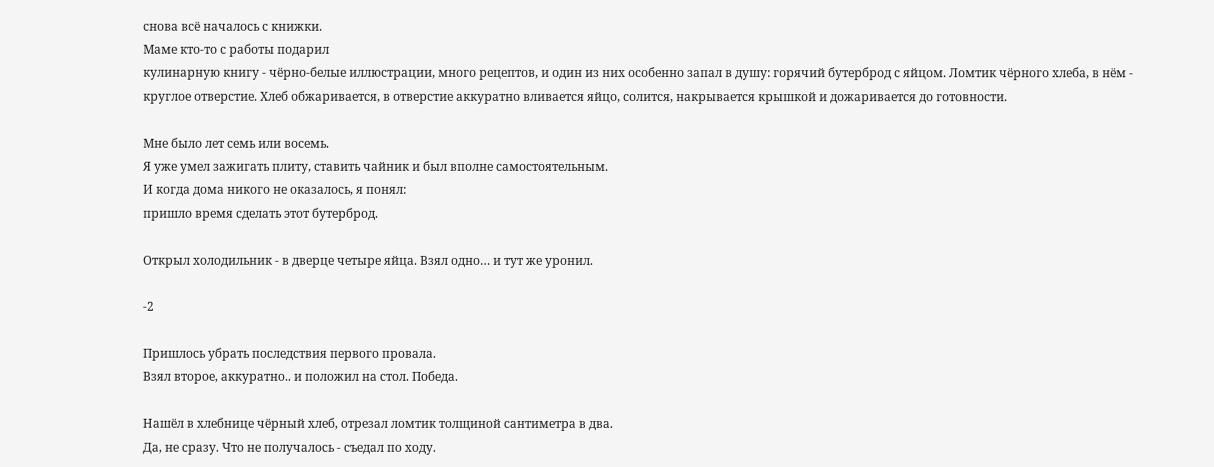снова всё началось с книжки.
Маме кто-то с работы подарил
кулинарную книгу - чёрно-белые иллюстрации, много рецептов, и один из них особенно запал в душу: горячий бутерброд с яйцом. Ломтик чёрного хлеба, в нём - круглое отверстие. Хлеб обжаривается, в отверстие аккуратно вливается яйцо, солится, накрывается крышкой и дожаривается до готовности.

Мне было лет семь или восемь.
Я уже умел зажигать плиту, ставить чайник и был вполне самостоятельным.
И когда дома никого не оказалось, я понял:
пришло время сделать этот бутерброд.

Открыл холодильник - в дверце четыре яйца. Взял одно… и тут же уронил.

-2

Пришлось убрать последствия первого провала.
Взял второе, аккуратно.. и положил на стол. Победа.

Нашёл в хлебнице чёрный хлеб, отрезал ломтик толщиной сантиметра в два.
Да, не сразу. Что не получалось - съедал по ходу.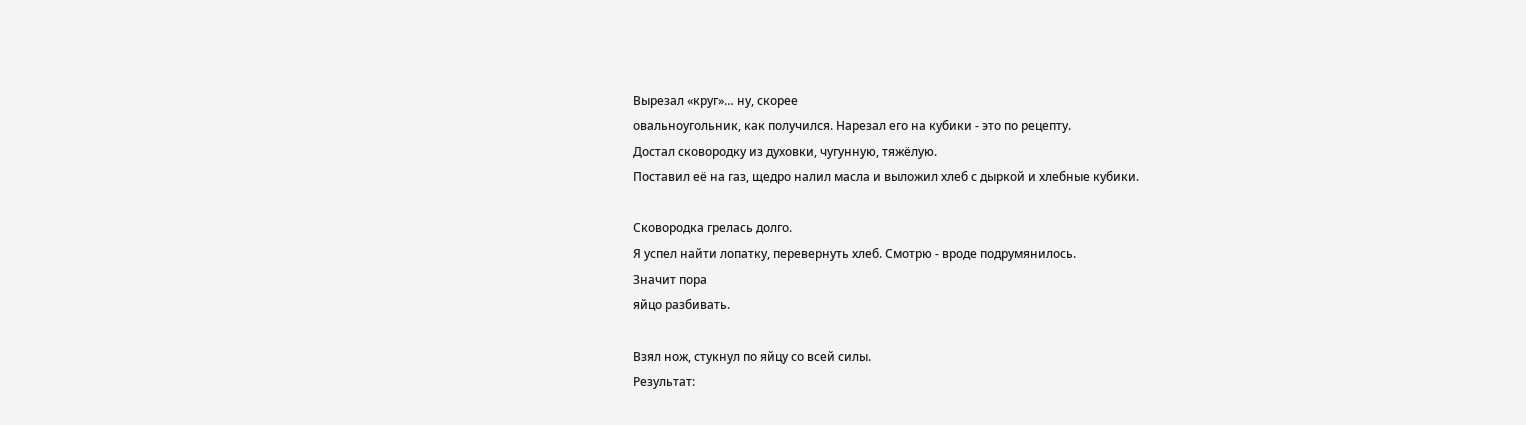Вырезал «круг»… ну, скорее
овальноугольник, как получился. Нарезал его на кубики - это по рецепту.
Достал сковородку из духовки, чугунную, тяжёлую.
Поставил её на газ, щедро налил масла и выложил хлеб с дыркой и хлебные кубики.

Сковородка грелась долго.
Я успел найти лопатку, перевернуть хлеб. Смотрю - вроде подрумянилось.
Значит пора
яйцо разбивать.

Взял нож, стукнул по яйцу со всей силы.
Результат: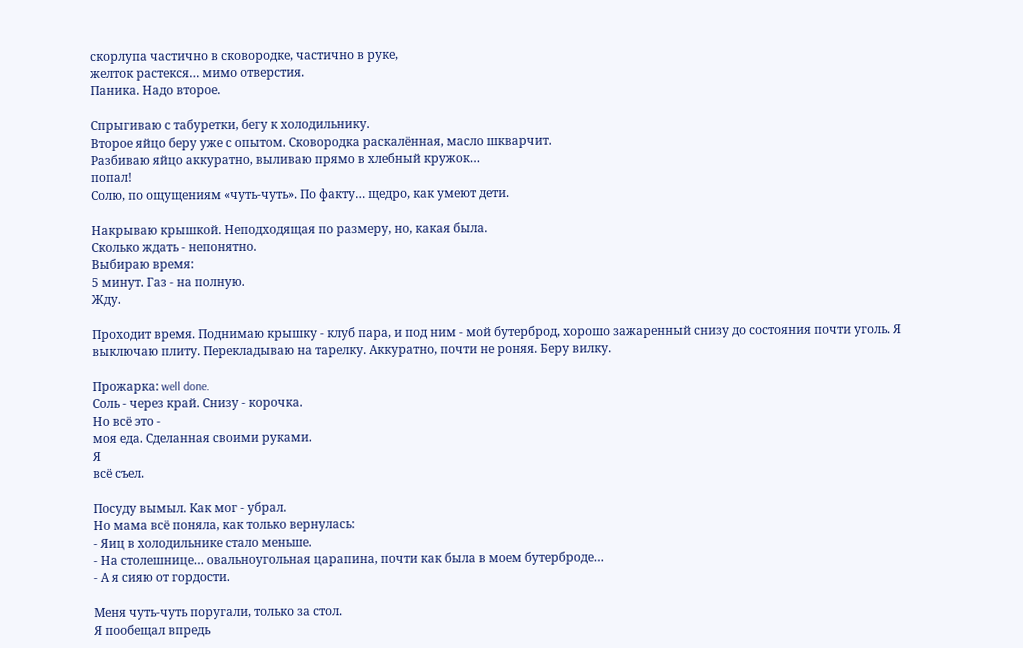скорлупа частично в сковородке, частично в руке,
желток растекся… мимо отверстия.
Паника. Надо второе.

Спрыгиваю с табуретки, бегу к холодильнику.
Второе яйцо беру уже с опытом. Сковородка раскалённая, масло шкварчит.
Разбиваю яйцо аккуратно, выливаю прямо в хлебный кружок…
попал!
Солю, по ощущениям «чуть-чуть». По факту… щедро, как умеют дети.

Накрываю крышкой. Неподходящая по размеру, но, какая была.
Сколько ждать - непонятно.
Выбираю время:
5 минут. Газ - на полную.
Жду.

Проходит время. Поднимаю крышку - клуб пара, и под ним - мой бутерброд, хорошо зажаренный снизу до состояния почти уголь. Я выключаю плиту. Перекладываю на тарелку. Аккуратно, почти не роняя. Беру вилку.

Прожарка: well done.
Соль - через край. Снизу - корочка.
Но всё это -
моя еда. Сделанная своими руками.
Я
всё съел.

Посуду вымыл. Как мог - убрал.
Но мама всё поняла, как только вернулась:
- Яиц в холодильнике стало меньше.
- На столешнице… овальноугольная царапина, почти как была в моем бутерброде…
- А я сияю от гордости.

Меня чуть-чуть поругали, только за стол.
Я пообещал впредь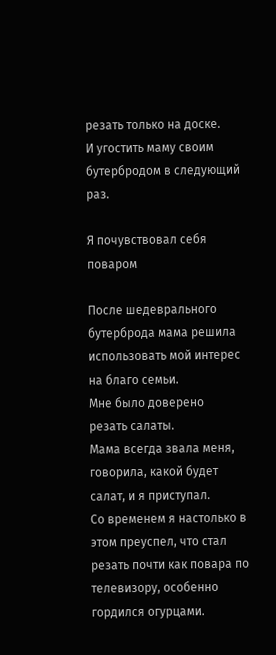резать только на доске.
И угостить маму своим бутербродом в следующий раз.

Я почувствовал себя поваром

После шедеврального бутерброда мама решила использовать мой интерес на благо семьи.
Мне было доверено
резать салаты.
Мама всегда звала меня, говорила, какой будет салат, и я приступал.
Со временем я настолько в этом преуспел, что стал
резать почти как повара по телевизору, особенно гордился огурцами.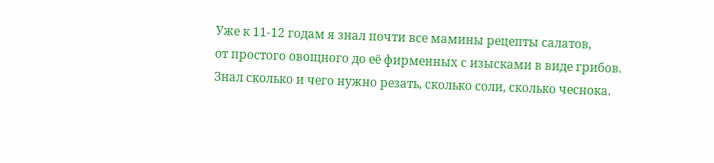Уже к 11-12 годам я знал почти все мамины рецепты салатов,
от простого овощного до её фирменных с изысками в виде грибов.
Знал сколько и чего нужно резать, сколько соли, сколько чеснока.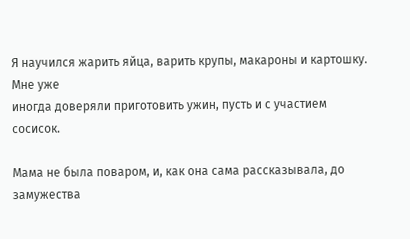Я научился жарить яйца, варить крупы, макароны и картошку.
Мне уже
иногда доверяли приготовить ужин, пусть и с участием сосисок.

Мама не была поваром, и, как она сама рассказывала, до замужества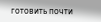готовить почти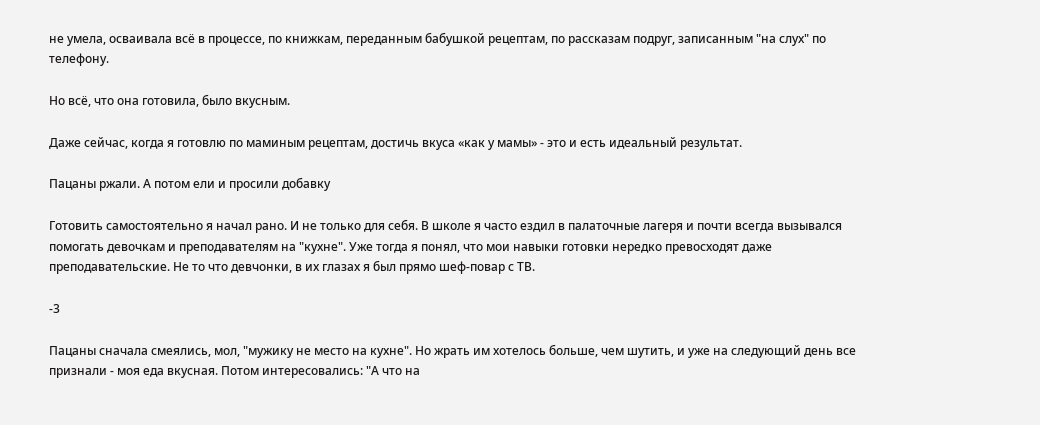не умела, осваивала всё в процессе, по книжкам, переданным бабушкой рецептам, по рассказам подруг, записанным "на слух" по телефону.

Но всё, что она готовила, было вкусным.

Даже сейчас, когда я готовлю по маминым рецептам, достичь вкуса «как у мамы» - это и есть идеальный результат.

Пацаны ржали. А потом ели и просили добавку

Готовить самостоятельно я начал рано. И не только для себя. В школе я часто ездил в палаточные лагеря и почти всегда вызывался помогать девочкам и преподавателям на "кухне". Уже тогда я понял, что мои навыки готовки нередко превосходят даже преподавательские. Не то что девчонки, в их глазах я был прямо шеф-повар с ТВ.

-3

Пацаны сначала смеялись, мол, "мужику не место на кухне". Но жрать им хотелось больше, чем шутить, и уже на следующий день все признали - моя еда вкусная. Потом интересовались: "А что на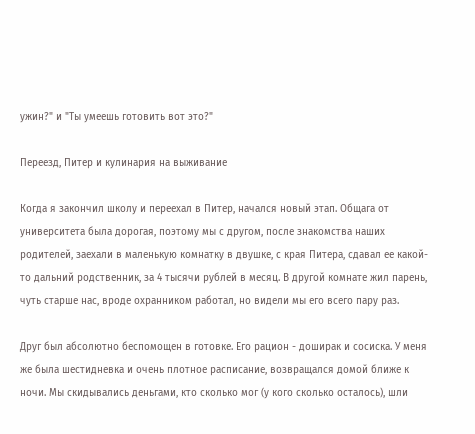ужин?" и "Ты умеешь готовить вот это?"

Переезд, Питер и кулинария на выживание

Когда я закончил школу и переехал в Питер, начался новый этап. Общага от университета была дорогая, поэтому мы с другом, после знакомства наших родителей, заехали в маленькую комнатку в двушке, с края Питера, сдавал ее какой-то дальний родственник, за 4 тысячи рублей в месяц. В другой комнате жил парень, чуть старше нас, вроде охранником работал, но видели мы его всего пару раз.

Друг был абсолютно беспомощен в готовке. Его рацион - доширак и сосиска. У меня же была шестидневка и очень плотное расписание, возвращался домой ближе к ночи. Мы скидывались деньгами, кто сколько мог (у кого сколько осталось), шли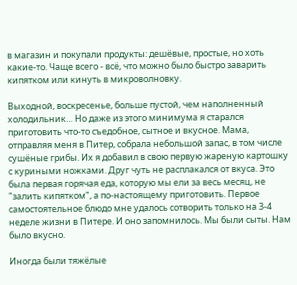в магазин и покупали продукты: дешёвые, простые, но хоть какие-то. Чаще всего - всё, что можно было быстро заварить кипятком или кинуть в микроволновку.

Выходной, воскресенье, больше пустой, чем наполненный холодильник… Но даже из этого минимума я старался приготовить что-то съедобное, сытное и вкусное. Мама, отправляя меня в Питер, собрала небольшой запас, в том числе сушёные грибы. Их я добавил в свою первую жареную картошку с куриными ножками. Друг чуть не расплакался от вкуса. Это была первая горячая еда, которую мы ели за весь месяц, не "залить кипятком", а по-настоящему приготовить. Первое самостоятельное блюдо мне удалось сотворить только на 3-4 неделе жизни в Питере. И оно запомнилось. Мы были сыты. Нам было вкусно.

Иногда были тяжёлые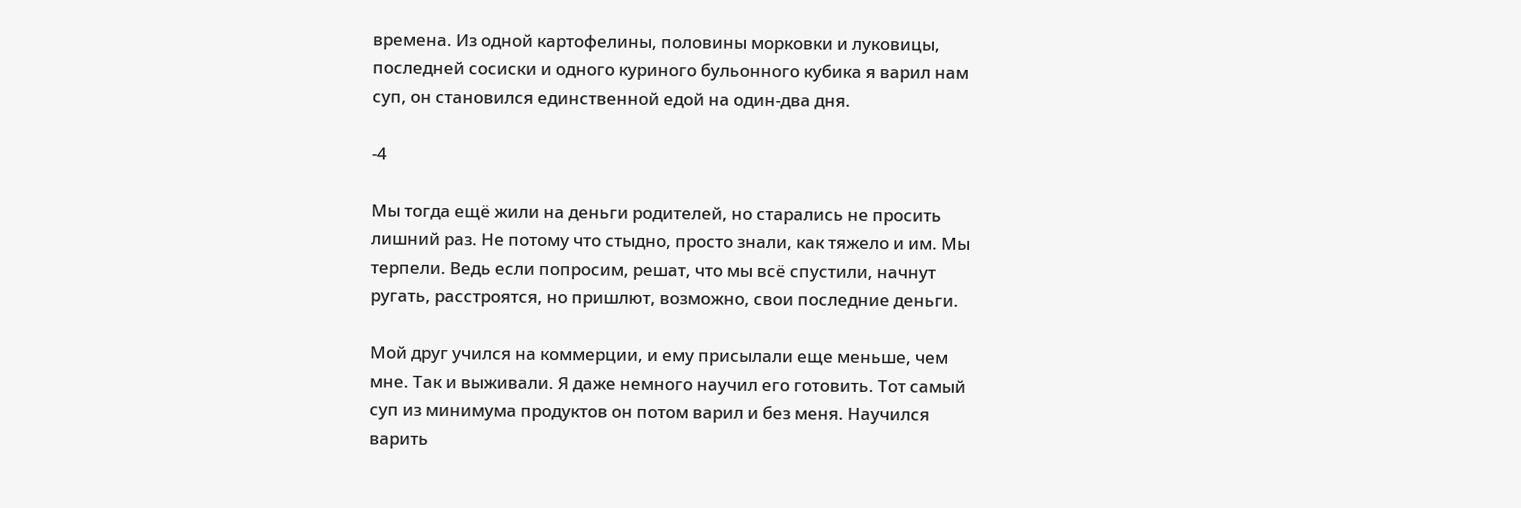времена. Из одной картофелины, половины морковки и луковицы, последней сосиски и одного куриного бульонного кубика я варил нам суп, он становился единственной едой на один-два дня.

-4

Мы тогда ещё жили на деньги родителей, но старались не просить лишний раз. Не потому что стыдно, просто знали, как тяжело и им. Мы терпели. Ведь если попросим, решат, что мы всё спустили, начнут ругать, расстроятся, но пришлют, возможно, свои последние деньги.

Мой друг учился на коммерции, и ему присылали еще меньше, чем мне. Так и выживали. Я даже немного научил его готовить. Тот самый суп из минимума продуктов он потом варил и без меня. Научился варить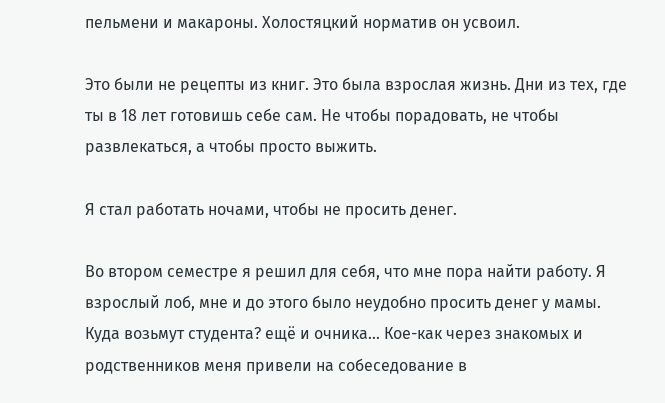пельмени и макароны. Холостяцкий норматив он усвоил.

Это были не рецепты из книг. Это была взрослая жизнь. Дни из тех, где ты в 18 лет готовишь себе сам. Не чтобы порадовать, не чтобы развлекаться, а чтобы просто выжить.

Я стал работать ночами, чтобы не просить денег.

Во втором семестре я решил для себя, что мне пора найти работу. Я взрослый лоб, мне и до этого было неудобно просить денег у мамы. Куда возьмут студента? ещё и очника... Кое-как через знакомых и родственников меня привели на собеседование в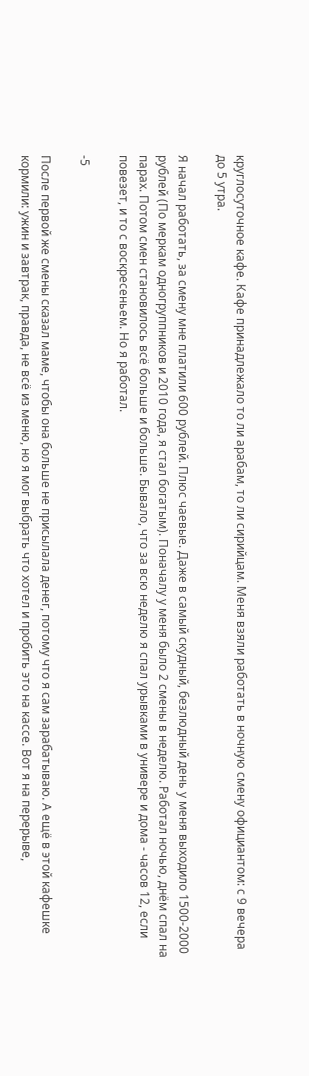круглосуточное кафе. Кафе принадлежало то ли арабам, то ли сирийцам. Меня взяли работать в ночную смену официантом: с 9 вечера до 5 утра.

Я начал работать, за смену мне платили 600 рублей. Плюс чаевые. Даже в самый скудный, безлюдный день у меня выходило 1500-2000 рублей (По меркам одногруппников и 2010 года, я стал богатым). Поначалу у меня было 2 смены в неделю. Работал ночью, днём спал на парах. Потом смен становилось всё больше и больше. Бывало, что за всю неделю я спал урывками в универе и дома - часов 12, если повезет, и то с воскресеньем. Но я работал.

-5

После первой же смены сказал маме, чтобы она больше не присылала денег, потому что я сам зарабатываю. А ещё в этой кафешке кормили: ужин и завтрак, правда, не всё из меню, но я мог выбрать что хотел и пробить это на кассе. Вот я на перерыве,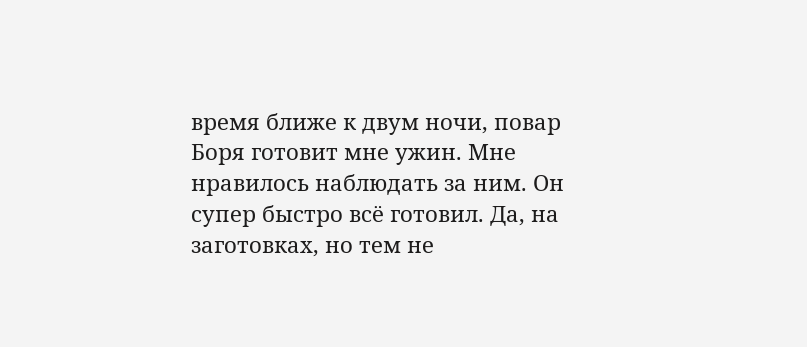время ближе к двум ночи, повар Боря готовит мне ужин. Мне нравилось наблюдать за ним. Он супер быстро всё готовил. Да, на заготовках, но тем не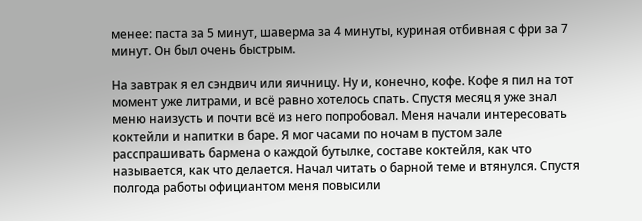менее: паста за 5 минут, шаверма за 4 минуты, куриная отбивная с фри за 7 минут. Он был очень быстрым.

На завтрак я ел сэндвич или яичницу. Ну и, конечно, кофе. Кофе я пил на тот момент уже литрами, и всё равно хотелось спать. Спустя месяц я уже знал меню наизусть и почти всё из него попробовал. Меня начали интересовать коктейли и напитки в баре. Я мог часами по ночам в пустом зале расспрашивать бармена о каждой бутылке, составе коктейля, как что называется, как что делается. Начал читать о барной теме и втянулся. Спустя полгода работы официантом меня повысили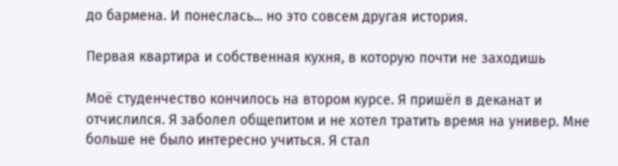до бармена. И понеслась... но это совсем другая история.

Первая квартира и собственная кухня, в которую почти не заходишь

Моё студенчество кончилось на втором курсе. Я пришёл в деканат и отчислился. Я заболел общепитом и не хотел тратить время на универ. Мне больше не было интересно учиться. Я стал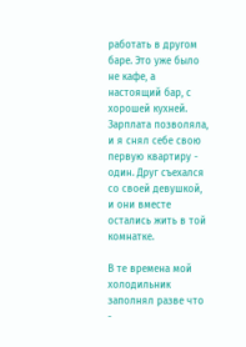работать в другом баре. Это уже было не кафе, а настоящий бар, с хорошей кухней. Зарплата позволяла, и я снял себе свою первую квартиру - один. Друг съехался со своей девушкой, и они вместе остались жить в той комнатке.

В те времена мой холодильник заполнял разве что -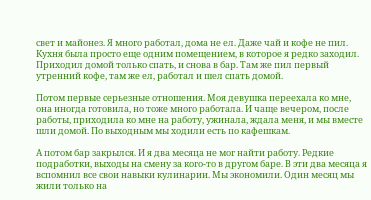свет и майонез. Я много работал, дома не ел. Даже чай и кофе не пил. Кухня была просто еще одним помещением, в которое я редко заходил. Приходил домой только спать, и снова в бар. Там же пил первый утренний кофе, там же ел, работал и шел спать домой.

Потом первые серьезные отношения. Моя девушка переехала ко мне, она иногда готовила, но тоже много работала. И чаще вечером, после работы, приходила ко мне на работу, ужинала, ждала меня, и мы вместе шли домой. По выходным мы ходили есть по кафешкам.

А потом бар закрылся. И я два месяца не мог найти работу. Редкие подработки, выходы на смену за кого-то в другом баре. В эти два месяца я вспомнил все свои навыки кулинарии. Мы экономили. Один месяц мы жили только на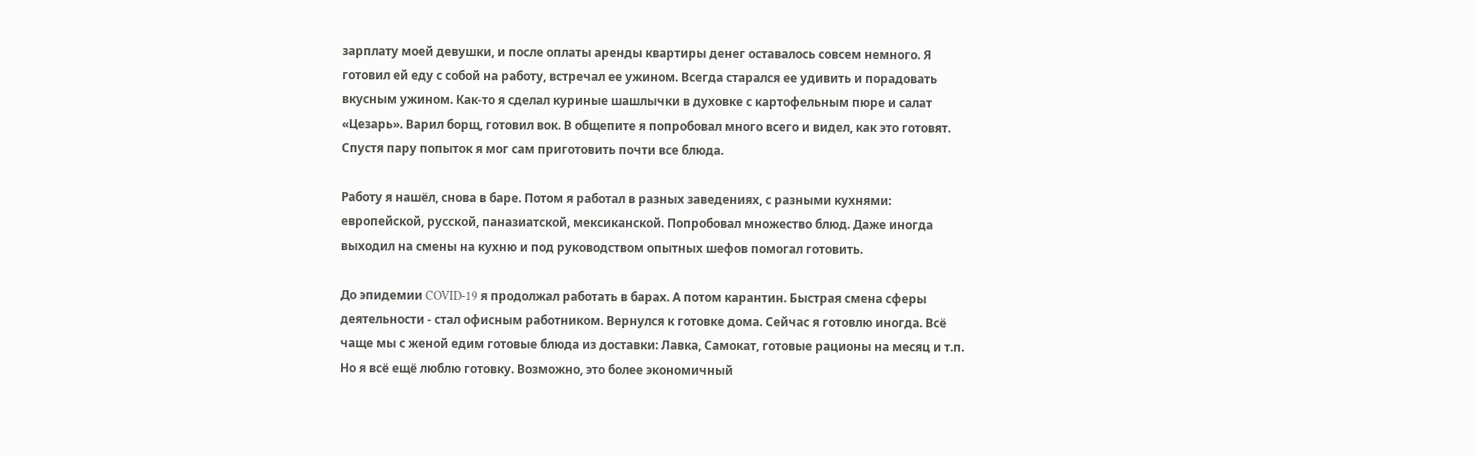зарплату моей девушки, и после оплаты аренды квартиры денег оставалось совсем немного. Я готовил ей еду с собой на работу, встречал ее ужином. Всегда старался ее удивить и порадовать вкусным ужином. Как-то я сделал куриные шашлычки в духовке с картофельным пюре и салат «Цезарь». Варил борщ, готовил вок. В общепите я попробовал много всего и видел, как это готовят. Спустя пару попыток я мог сам приготовить почти все блюда.

Работу я нашёл, снова в баре. Потом я работал в разных заведениях, с разными кухнями: европейской, русской, паназиатской, мексиканской. Попробовал множество блюд. Даже иногда выходил на смены на кухню и под руководством опытных шефов помогал готовить.

До эпидемии COVID-19 я продолжал работать в барах. А потом карантин. Быстрая смена сферы деятельности - стал офисным работником. Вернулся к готовке дома. Сейчас я готовлю иногда. Всё чаще мы с женой едим готовые блюда из доставки: Лавка, Самокат, готовые рационы на месяц и т.п. Но я всё ещё люблю готовку. Возможно, это более экономичный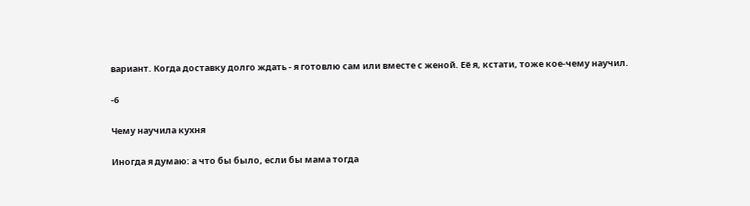вариант. Когда доставку долго ждать - я готовлю сам или вместе с женой. Её я, кстати, тоже кое-чему научил.

-6

Чему научила кухня

Иногда я думаю: а что бы было, если бы мама тогда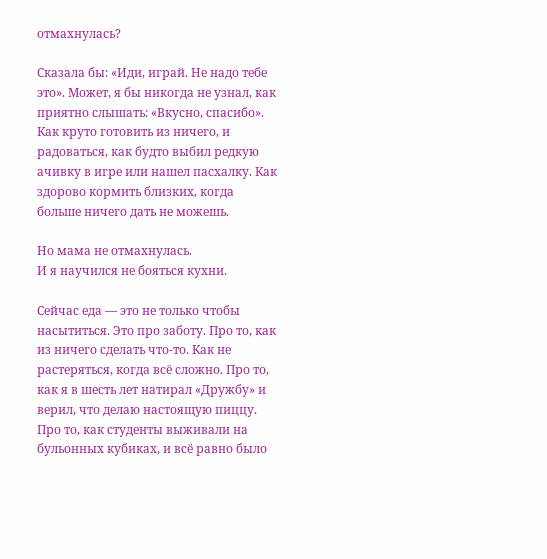отмахнулась?

Сказала бы: «Иди, играй. Не надо тебе это». Может, я бы никогда не узнал, как приятно слышать: «Вкусно, спасибо». Как круто готовить из ничего, и радоваться, как будто выбил редкую ачивку в игре или нашел пасхалку. Как здорово кормить близких, когда больше ничего дать не можешь.

Но мама не отмахнулась.
И я научился не бояться кухни.

Сейчас еда — это не только чтобы насытиться. Это про заботу. Про то, как из ничего сделать что-то. Как не растеряться, когда всё сложно. Про то, как я в шесть лет натирал «Дружбу» и верил, что делаю настоящую пиццу. Про то, как студенты выживали на бульонных кубиках, и всё равно было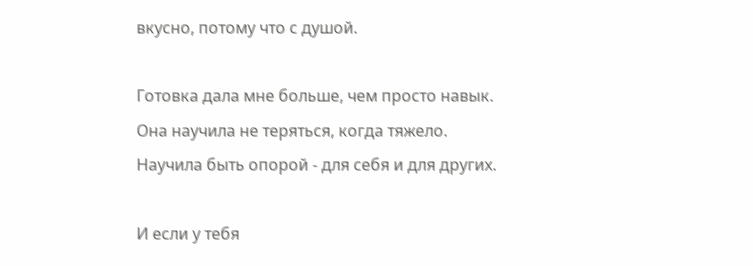вкусно, потому что с душой.

Готовка дала мне больше, чем просто навык.
Она научила не теряться, когда тяжело.
Научила быть опорой - для себя и для других.

И если у тебя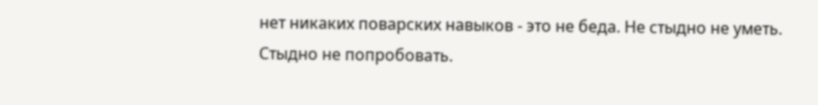нет никаких поварских навыков - это не беда. Не стыдно не уметь.
Стыдно не попробовать.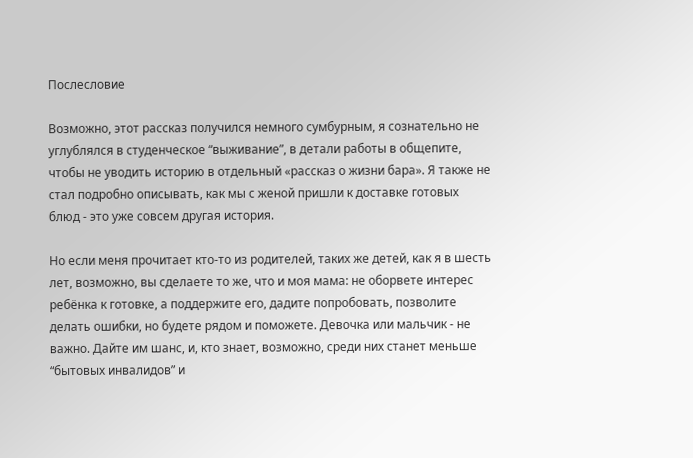Послесловие

Возможно, этот рассказ получился немного сумбурным, я сознательно не углублялся в студенческое “выживание”, в детали работы в общепите, чтобы не уводить историю в отдельный «рассказ о жизни бара». Я также не стал подробно описывать, как мы с женой пришли к доставке готовых блюд - это уже совсем другая история.

Но если меня прочитает кто-то из родителей, таких же детей, как я в шесть лет, возможно, вы сделаете то же, что и моя мама: не оборвете интерес ребёнка к готовке, а поддержите его, дадите попробовать, позволите делать ошибки, но будете рядом и поможете. Девочка или мальчик - не важно. Дайте им шанс, и, кто знает, возможно, среди них станет меньше “бытовых инвалидов” и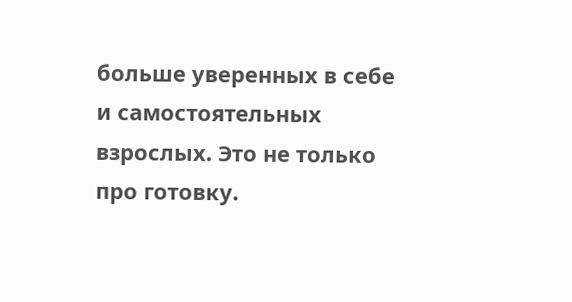больше уверенных в себе и самостоятельных взрослых. Это не только про готовку.